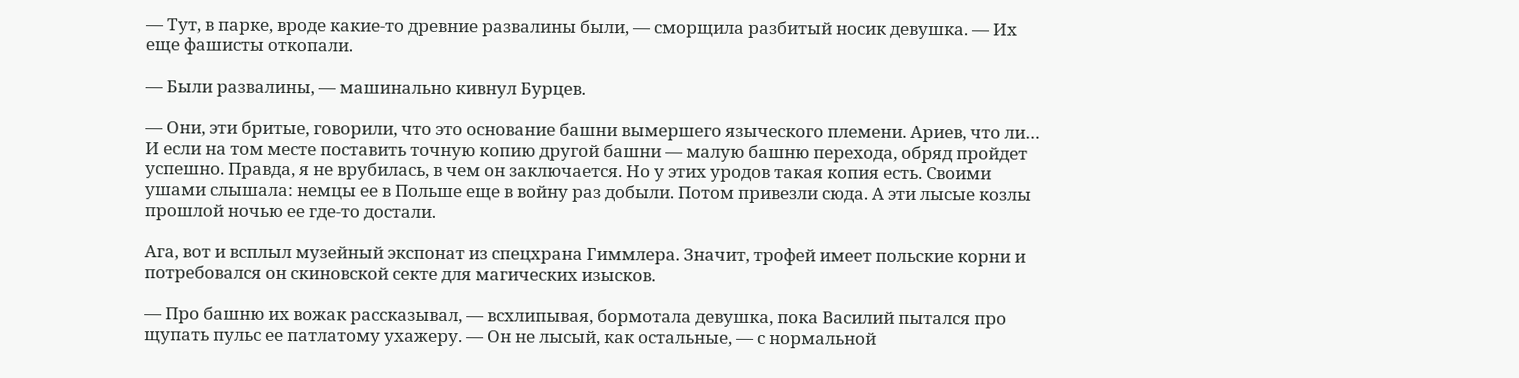— Тут, в парке, вроде какие-то древние развалины были, — сморщила разбитый носик девушка. — Их еще фашисты откопали.

— Были развалины, — машинально кивнул Бурцев.

— Они, эти бритые, говорили, что это основание башни вымершего языческого племени. Ариев, что ли… И если на том месте поставить точную копию другой башни — малую башню перехода, обряд пройдет успешно. Правда, я не врубилась, в чем он заключается. Но у этих уродов такая копия есть. Своими ушами слышала: немцы ее в Польше еще в войну раз добыли. Потом привезли сюда. А эти лысые козлы прошлой ночью ее где-то достали.

Ага, вот и всплыл музейный экспонат из спецхрана Гиммлера. Значит, трофей имеет польские корни и потребовался он скиновской секте для магических изысков.

— Про башню их вожак рассказывал, — всхлипывая, бормотала девушка, пока Василий пытался про щупать пульс ее патлатому ухажеру. — Он не лысый, как остальные, — с нормальной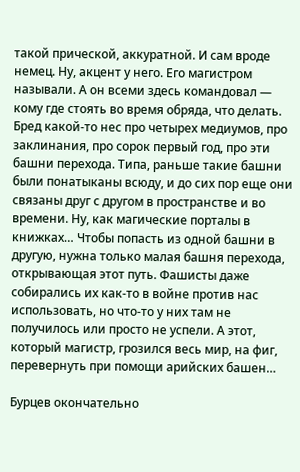такой прической, аккуратной. И сам вроде немец. Ну, акцент у него. Его магистром называли. А он всеми здесь командовал — кому где стоять во время обряда, что делать. Бред какой-то нес про четырех медиумов, про заклинания, про сорок первый год, про эти башни перехода. Типа, раньше такие башни были понатыканы всюду, и до сих пор еще они связаны друг с другом в пространстве и во времени. Ну, как магические порталы в книжках… Чтобы попасть из одной башни в другую, нужна только малая башня перехода, открывающая этот путь. Фашисты даже собирались их как-то в войне против нас использовать, но что-то у них там не получилось или просто не успели. А этот, который магистр, грозился весь мир, на фиг, перевернуть при помощи арийских башен…

Бурцев окончательно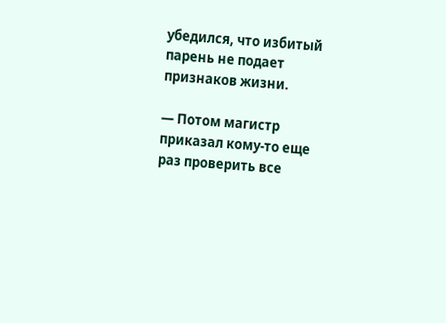убедился, что избитый парень не подает признаков жизни.

— Потом магистр приказал кому-то еще раз проверить все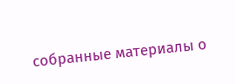собранные материалы о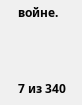войне.



7 из 340